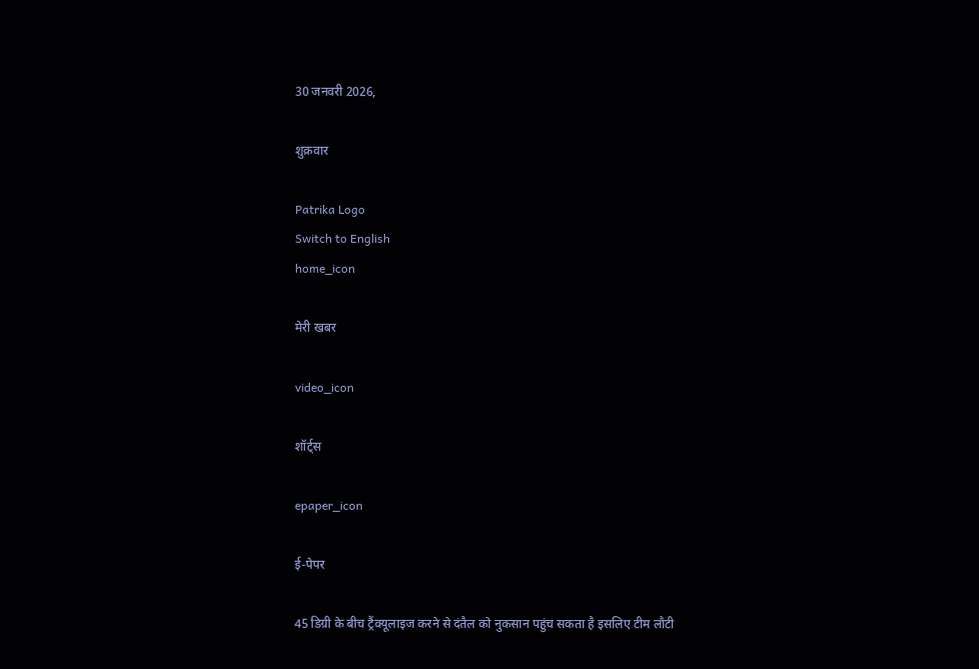30 जनवरी 2026,

शुक्रवार

Patrika Logo
Switch to English
home_icon

मेरी खबर

video_icon

शॉर्ट्स

epaper_icon

ई-पेपर

45 डिग्री के बीच ट्रैंक्यूलाइज करने से दंतैल को नुकसान पहुंच सकता है इसलिए टीम लौटी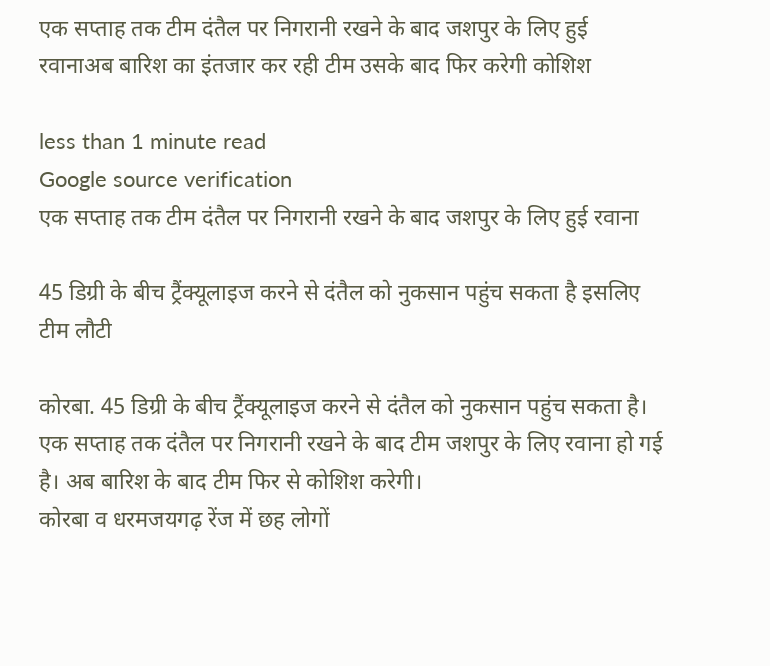एक सप्ताह तक टीम दंतैल पर निगरानी रखने के बाद जशपुर के लिए हुई रवानाअब बारिश का इंतजार कर रही टीम उसके बाद फिर करेगी कोशिश

less than 1 minute read
Google source verification
एक सप्ताह तक टीम दंतैल पर निगरानी रखने के बाद जशपुर के लिए हुई रवाना

45 डिग्री के बीच ट्रैंक्यूलाइज करने से दंतैल को नुकसान पहुंच सकता है इसलिए टीम लौटी

कोरबा. 45 डिग्री के बीच ट्रैंक्यूलाइज करने से दंतैल को नुकसान पहुंच सकता है। एक सप्ताह तक दंतैल पर निगरानी रखने के बाद टीम जशपुर के लिए रवाना हो गई है। अब बारिश के बाद टीम फिर से कोशिश करेगी।
कोरबा व धरमजयगढ़ रेंज में छह लोगों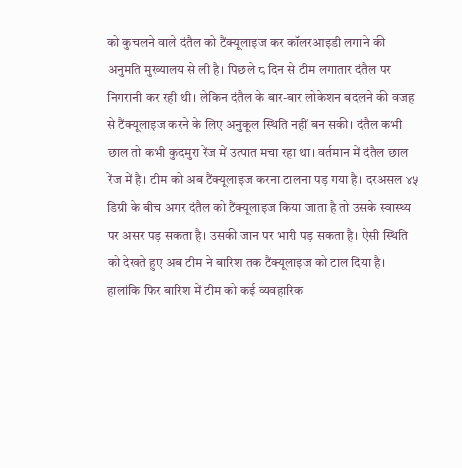को कुचलने वाले दंतैल को टैंक्यूलाइज कर कॉलरआइडी लगाने की अनुमति मुख्यालय से ली है। पिछले ८ दिन से टीम लगातार दंतैल पर निगरानी कर रही थी। लेकिन दंतैल के बार-बार लोकेशन बदलने की वजह से टैंक्यूलाइज करने के लिए अनुकूल स्थिति नहीं बन सकी। दंतैल कभी छाल तो कभी कुदमुरा रेंज में उत्पात मचा रहा था। वर्तमान में दंतैल छाल रेंज में है। टीम को अब टैंक्यूलाइज करना टालना पड़ गया है। दरअसल ४५ डिग्री के बीच अगर दंतैल को टैंक्यूलाइज किया जाता है तो उसके स्वास्थ्य पर असर पड़ सकता है। उसकी जान पर भारी पड़ सकता है। ऐसी स्थिति को देखते हुए अब टीम ने बारिश तक टैंक्यूलाइज को टाल दिया है। हालांकि फिर बारिश में टीम को कई व्यवहारिक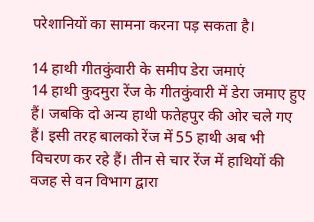परेशानियों का सामना करना पड़ सकता है।

14 हाथी गीतकुंवारी के समीप डेरा जमाएं
14 हाथी कुदमुरा रेंज के गीतकुंवारी में डेरा जमाए हुए हैं। जबकि दो अन्य हाथी फतेहपुर की ओर चले गए हैं। इसी तरह बालको रेंज में 55 हाथी अब भी विचरण कर रहे हैं। तीन से चार रेंज में हाथियों की वजह से वन विभाग द्वारा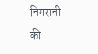निगरानी की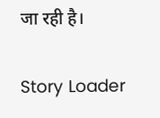जा रही है।

Story Loader